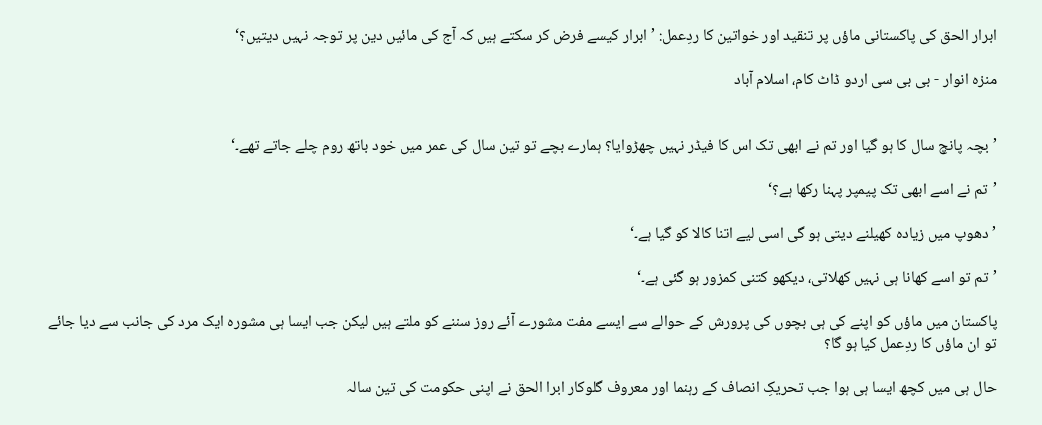ابرار الحق کی پاکستانی ماؤں پر تنقید اور خواتین کا ردِعمل: ’ابرار کیسے فرض کر سکتے ہیں کہ آج کی مائیں دین پر توجہ نہیں دیتیں؟‘

منزہ انوار - بی بی سی اردو ڈاٹ کام، اسلام آباد


’بچہ پانچ سال کا ہو گیا اور تم نے ابھی تک اس کا فیڈر نہیں چھڑوایا؟ ہمارے بچے تو تین سال کی عمر میں خود باتھ روم چلے جاتے تھے۔‘

’تم نے اسے ابھی تک پیمپر پہنا رکھا ہے؟‘

’دھوپ میں زیادہ کھیلنے دیتی ہو گی اسی لیے اتنا کالا کو گیا ہے۔‘

’تم تو اسے کھانا ہی نہیں کھلاتی، دیکھو کتنی کمزور ہو گئی ہے۔‘

پاکستان میں ماؤں کو اپنے کی ہی بچوں کی پرورش کے حوالے سے ایسے مفت مشورے آئے روز سننے کو ملتے ہیں لیکن جب ایسا ہی مشورہ ایک مرد کی جانب سے دیا جائے تو ان ماؤں کا ردِعمل کیا ہو گا؟

حال ہی میں کچھ ایسا ہی ہوا جب تحریکِ انصاف کے رہنما اور معروف گلوکار ابرا الحق نے اپنی حکومت کی تین سالہ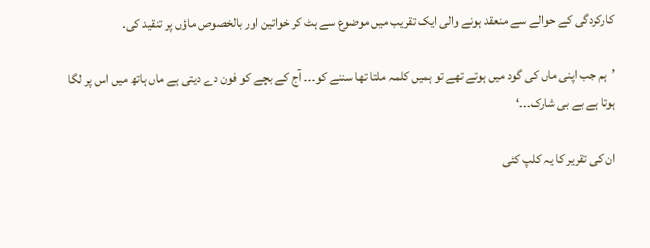کارکردگی کے حوالے سے منعقد ہونے والی ایک تقریب میں موضوع سے ہٹ کر خواتین اور بالخصوص ماؤں پر تنقید کی۔

’ہم جب اپنی ماں کی گود میں ہوتے تھے تو ہمیں کلمہ ملتا تھا سننے کو۔۔۔ آج کے بچے کو فون دے دیتی ہے ماں ہاتھ میں اس پر لگا ہوتا ہے بے بی شارک۔۔۔‘

ان کی تقریر کا یہ کلپ کئی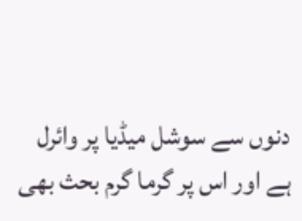دنوں سے سوشل میڈیا پر وائرل ہے اور اس پر گرما گرم بحث بھی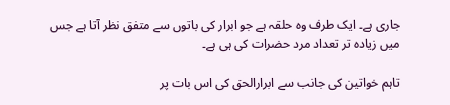جاری ہے۔ ایک طرف وہ حلقہ ہے جو ابرار کی باتوں سے متفق نظر آتا ہے جس میں زیادہ تر تعداد مرد حضرات کی ہی ہے۔

تاہم خواتین کی جانب سے ابرارالحق کی اس بات پر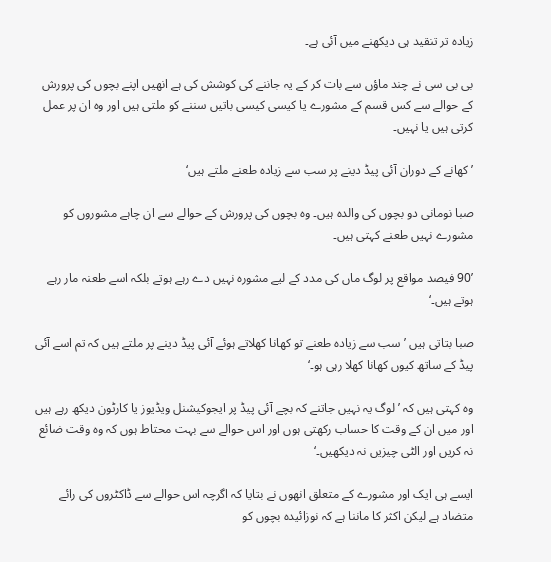زیادہ تر تنقید ہی دیکھنے میں آئی ہے۔

بی بی سی نے چند ماؤں سے بات کر کے یہ جاننے کی کوشش کی ہے انھیں اپنے بچوں کی پرورش کے حوالے سے کس قسم کے مشورے یا کیسی کیسی باتیں سننے کو ملتی ہیں اور وہ ان پر عمل کرتی ہیں یا نہیں۔

’کھانے کے دوران آئی پیڈ دینے پر سب سے زیادہ طعنے ملتے ہیں‘

صبا نومانی دو بچوں کی والدہ ہیں۔ وہ بچوں کی پرورش کے حوالے سے ان چاہے مشوروں کو مشورے نہیں طعنے کہتی ہیں۔

’90 فیصد مواقع پر لوگ ماں کی مدد کے لیے مشورہ نہیں دے رہے ہوتے بلکہ اسے طعنہ مار رہے ہوتے ہیں۔‘

صبا بتاتی ہیں ’سب سے زیادہ طعنے تو کھانا کھلاتے ہوئے آئی پیڈ دینے پر ملتے ہیں کہ تم اسے آئی پیڈ کے ساتھ کیوں کھانا کھلا رہی ہو۔‘

وہ کہتی ہیں کہ ’لوگ یہ نہیں جاتنے کہ بچے آئی پیڈ پر ایجوکیشنل ویڈیوز یا کارٹون دیکھ رہے ہیں اور میں ان کے وقت کا حساب رکھتی ہوں اور اس حوالے سے بہت محتاط ہوں کہ وہ وقت ضائع نہ کریں اور الٹی چیزیں نہ دیکھیں۔‘

ایسے ہی ایک اور مشورے کے متعلق انھوں نے بتایا کہ اگرچہ اس حوالے سے ڈاکٹروں کی رائے متضاد ہے لیکن اکثر کا ماننا ہے کہ نوزائیدہ بچوں کو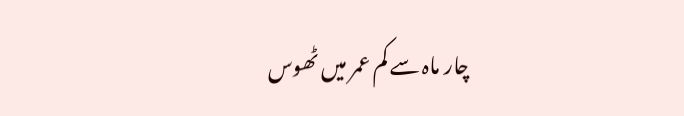چار ماہ سے کم عمر میں ٹھوس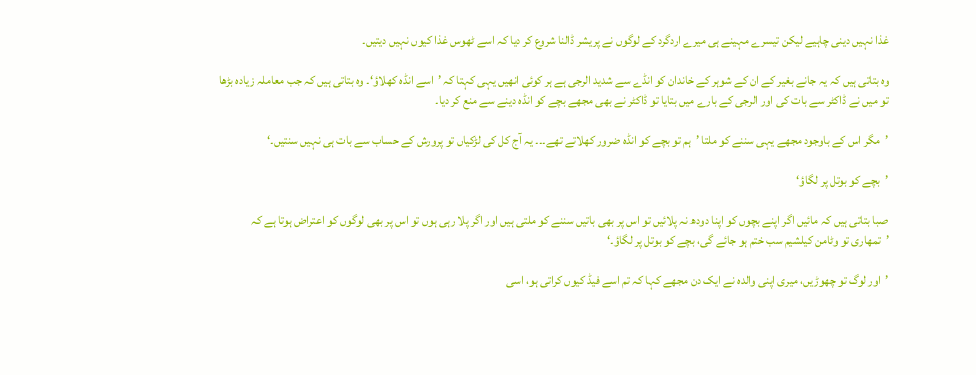غذا نہیں دینی چاہیے لیکن تیسرے مہینے ہی میرے اردگرد کے لوگوں نے پریشر ڈالنا شروع کر دیا کہ اسے ٹھوس غذا کیوں نہیں دیتیں۔

وہ بتاتی ہیں کہ یہ جانے بغیر کے ان کے شوہر کے خاندان کو انڈے سے شدید الرجی ہے ہر کوئی انھیں یہی کہتا کہ ’اسے انڈہ کھلاؤ‘۔ وہ بتاتی ہیں کہ جب معاملہ زیادہ بڑھا تو میں نے ڈاکٹر سے بات کی اور الرجی کے بارے میں بتایا تو ڈاکٹر نے بھی مجھے بچے کو انڈہ دینے سے منع کر دیا۔

’مگر اس کے باوجود مجھے یہی سننے کو ملتا ’ہم تو بچے کو انڈہ ضرور کھلاتے تھے۔۔۔ یہ آج کل کی لڑکیاں تو پرورش کے حساب سے بات ہی نہیں سنتیں۔‘

’بچے کو بوتل پر لگاؤ‘

صبا بتاتی ہیں کہ مائیں اگر اپنے بچوں کو اپنا دودھ نہ پلائیں تو اس پر بھی باتیں سننے کو ملتی ہیں اور اگر پلا رہی ہوں تو اس پر بھی لوگوں کو اعتراض ہوتا ہے کہ ’تمھاری تو وٹامن کیلشیم سب ختم ہو جائے گی، بچے کو بوتل پر لگاؤ۔‘

’اور لوگ تو چھوڑیں، میری اپنی والدہ نے ایک دن مجھے کہا کہ تم اسے فیڈ کیوں کراتی ہو، اسی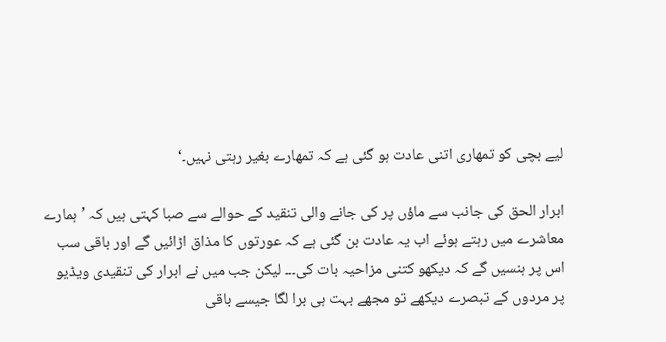لیے بچی کو تمھاری اتنی عادت ہو گئی ہے کہ تمھارے بغیر رہتی نہیں۔‘

ابرار الحق کی جانب سے ماؤں پر کی جانے والی تنقید کے حوالے سے صبا کہتی ہیں کہ ’ہمارے معاشرے میں رہتے ہوئے اب یہ عادت بن گئی ہے کہ عورتوں کا مذاق اڑائیں گے اور باقی سب اس پر ہنسیں گے کہ دیکھو کتنی مزاحیہ بات کی۔۔۔ لیکن جب میں نے ابرار کی تنقیدی ویڈیو پر مردوں کے تبصرے دیکھے تو مجھے بہت ہی برا لگا جیسے باقی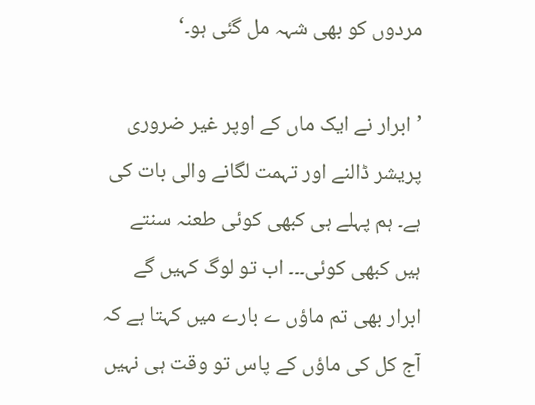مردوں کو بھی شہہ مل گئی ہو۔‘

’ابرار نے ایک ماں کے اوپر غیر ضروری پریشر ڈالنے اور تہمت لگانے والی بات کی ہے۔ ہم پہلے ہی کبھی کوئی طعنہ سنتے ہیں کبھی کوئی۔۔۔ اب تو لوگ کہیں گے ابرار بھی تم ماؤں ے بارے میں کہتا ہے کہ آج کل کی ماؤں کے پاس تو وقت ہی نہیں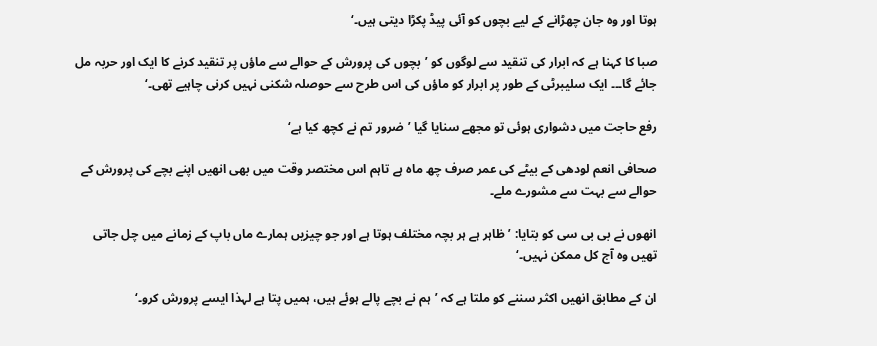ہوتا اور وہ جان چھڑانے کے لیے بچوں کو آئی پیڈ پکڑا دیتی ہیں۔‘

صبا کا کہنا ہے کہ ابرار کی تنقید سے لوگوں کو ’بچوں کی پرورش کے حوالے سے ماؤں پر تنقید کرنے کا ایک اور حربہ مل جائے گا۔۔۔ ایک سلیبرٹی کے طور پر ابرار کو ماؤں کی اس طرح سے حوصلہ شکنی نہیں کرنی چاہیے تھی۔‘

رفع حاجت میں دشواری ہوئی تو مجھے سنایا گیا ’ضرور تم نے کچھ کیا ہے‘

صحافی انعم لودھی کے بیٹے کی عمر صرف چھ ماہ ہے تاہم اس مختصر وقت میں بھی انھیں اپنے بچے کی پرورش کے حوالے سے بہت سے مشورے ملے۔

انھوں نے بی بی سی کو بتایا: ’ظاہر ہے ہر بچہ مختلف ہوتا ہے اور جو چیزیں ہمارے ماں باپ کے زمانے میں چل جاتی تھیں وہ آج کل ممکن نہیں۔‘

ان کے مطابق انھیں اکثر سننے کو ملتا ہے کہ ’ہم نے بچے پالے ہوئے ہیں، ہمیں پتا ہے لہذا ایسے پرورش کرو۔‘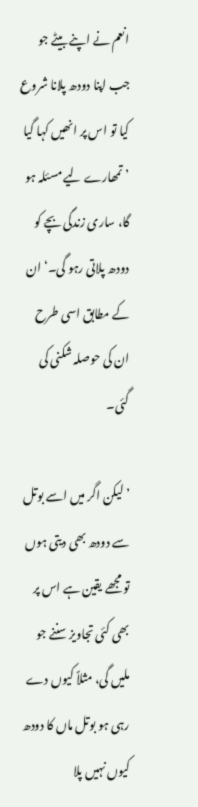انعم نے اپنے بیٹے جو جب اپنا دودھ پلانا شروع کیا تو اس پر انھیں کہا گیا ’تمھارے لیے مسئلہ ہو گا، ساری زندگی بچے کو دودھ پلاتی رہو گی۔‘ ان کے مطابق اسی طرح ان کی حوصلہ شکنی کی گئی۔

’لیکن اگر میں اسے بوتل سے دودھ بھی دیتی ہوں تو مجھے یقین ہے اس پر بھی کئی تجاویز سننے جو ملیں گی، مثلاً کیوں دے رہی ہو بوتل ماں کا دودھ کیوں نہیں پلا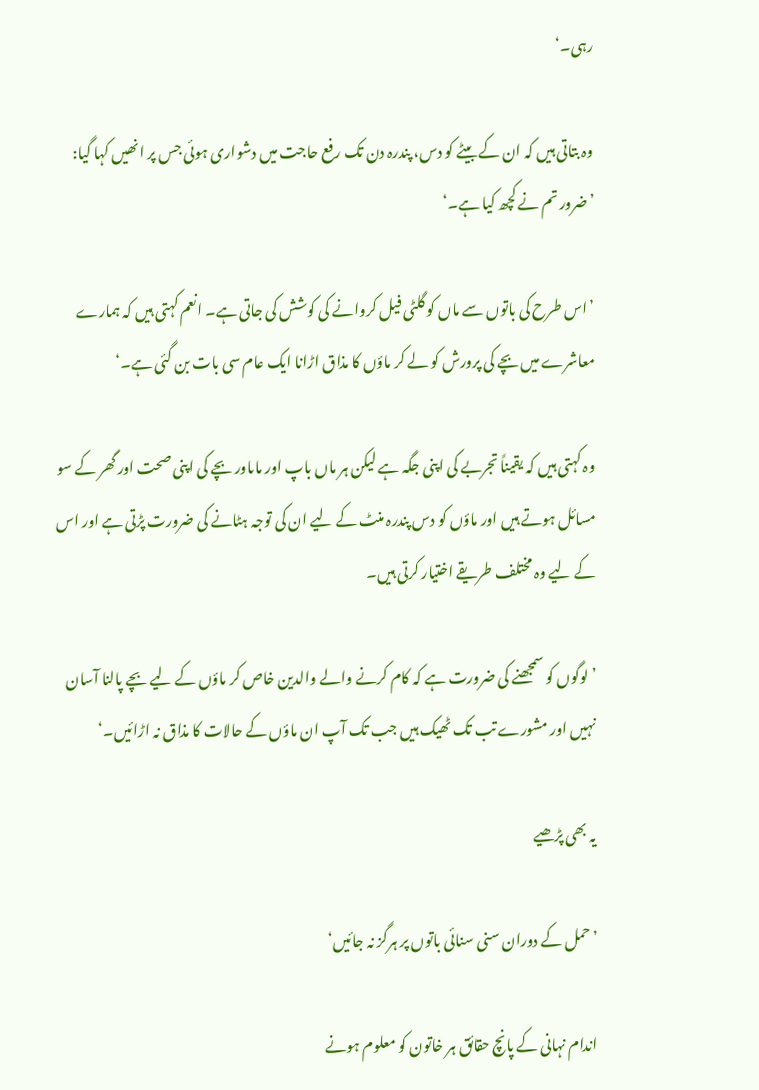رہی۔‘

وہ بتاتی ہیں کہ ان کے بیٹے کو دس، پندرہ دن تک رفع حاجت میں دشواری ہوئی جس پر انھیں کہا گیا: ’ضرور تم نے کچھ کیا ہے۔‘

’اس طرح کی باتوں سے ماں کو گلٹی فیل کروانے کی کوشش کی جاتی ہے۔ انعم کہتی ہیں کہ ہمارے معاشرے میں بچے کی پرورش کو لے کر ماؤں کا مذاق اڑانا ایک عام سی بات بن گئی ہے۔‘

وہ کہتی ہیں کہ یقیناً تجربے کی اپنی جگہ ہے لیکن ہر ماں باپ اور ماںاور بچے کی اپنی صحت اور گھر کے سو مسائل ہوتے ہیں اور ماؤں کو دس پندرہ منٹ کے لیے ان کی توجہ ہٹانے کی ضرورت پڑتی ہے اور اس کے لیے وہ مختلف طریقے اختیار کرتی ہیں۔

’لوگوں کو سمجھنے کی ضرورت ہے کہ کام کرنے والے والدین خاص کر ماؤں کے لیے بچے پالنا آسان نہیں اور مشورے تب تک ٹھیک ہیں جب تک آپ ان ماؤں کے حالات کا مذاق نہ اڑائیں۔‘

یہ بھی پڑھیے

’حمل کے دوران سنی سنائی باتوں پر ہرگز نہ جائیں‘

اندام نہانی کے پانچ حقائق ہر خاتون کو معلوم ہونے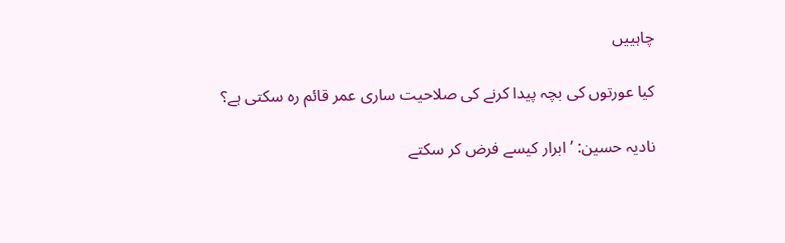چاہییں

کیا عورتوں کی بچہ پیدا کرنے کی صلاحیت ساری عمر قائم رہ سکتی ہے؟

نادیہ حسین: ’ابرار کیسے فرض کر سکتے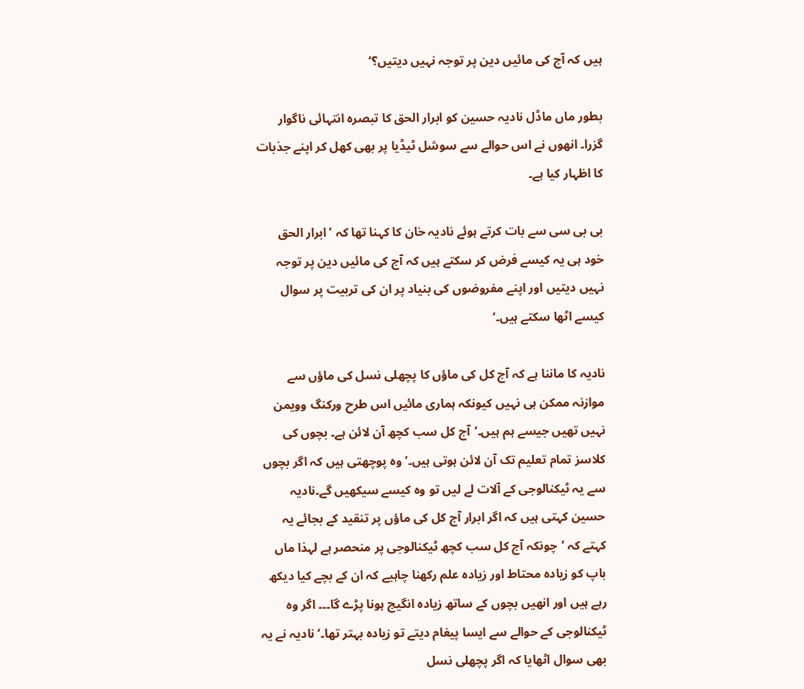ہیں کہ آج کی مائیں دین پر توجہ نہیں دیتیں؟‘

بطور ماں ماڈل نادیہ حسین کو ابرار الحق کا تبصرہ انتہائی ناگوار گزرا۔ انھوں نے اس حوالے سے سوشل ٹیڈیا پر بھی کھل کر اپنے جذبات کا اظہار کیا ہے۔

بی بی سی سے بات کرتے ہوئے نادیہ خان کا کہنا تھا کہ ’ابرار الحق خود ہی یہ کیسے فرض کر سکتے ہیں کہ آج کی مائیں دین پر توجہ نہیں دیتیں اور اپنے مفروضوں کی بنیاد پر ان کی تربیت پر سوال کیسے اٹھا سکتے ہیں۔‘

نادیہ کا ماننا ہے کہ آج کل کی ماؤں کا پچھلی نسل کی ماؤں سے موازنہ ممکن ہی نہیں کیونکہ ہماری مائیں اس طرح ورکنگ وویمن نہیں تھیں جیسے ہم ہیں۔’آج کل سب کچھ آن لائن ہے۔ بچوں کی کلاسز تمام تعلیم تک آن لائن ہوتی ہیں۔‘ وہ پوچھتی ہیں کہ اگر بچوں سے یہ ٹیکنالوجی کے آلات لے لیں تو وہ کیسے سیکھیں گے۔نادیہ حسین کہتی ہیں کہ اگر ابرار آج کل کی ماؤں پر تنقید کے بجائے یہ کہتے کہ ’چونکہ آج کل سب کچھ ٹیکنالوجی پر منحصر ہے لہذا ماں باپ کو زیادہ محتاط اور زیادہ علم رکھنا چاہیے کہ ان کے بچے کیا دیکھ رہے ہیں اور انھیں بچوں کے ساتھ زیادہ انگیج ہونا پڑے گا۔۔۔ اگر وہ ٹیکنالوجی کے حوالے سے ایسا پیغام دیتے تو زیادہ بہتر تھا۔‘نادیہ نے یہ بھی سوال اٹھایا کہ اگر پچھلی نسل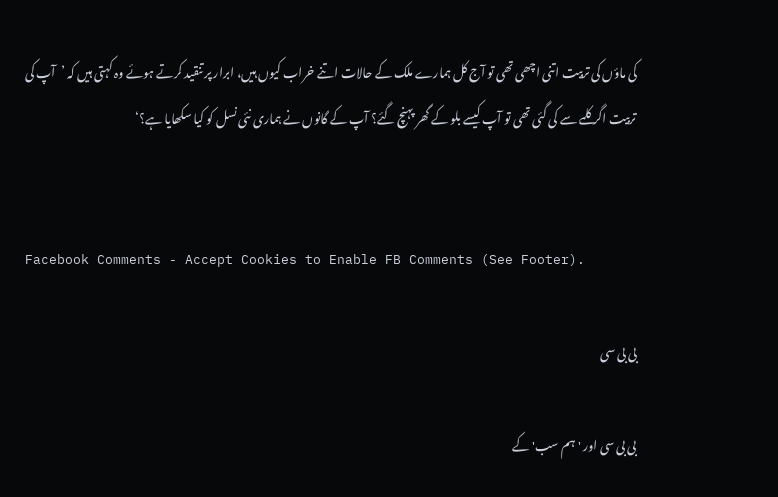کی ماؤں کی تربیت اتنی اچھی تھی تو آج کل ہمارے ملک کے حالات اتنے خراب کیوں ہیں، ابرار پر تنقید کرتے ہوئے وہ کہتی ہیں کہ ’آپ کی تربیت اگر کلمے سے کی گئی تھی تو آپ کیسے بلو کے گھر پہنچ گئے؟ آپ کے گانوں نے ہماری نئی نسل کو کیا سکھایا ہے؟‘


Facebook Comments - Accept Cookies to Enable FB Comments (See Footer).

بی بی سی

بی بی سی اور 'ہم سب' کے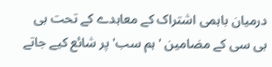درمیان باہمی اشتراک کے معاہدے کے تحت بی بی سی کے مضامین 'ہم سب' پر شائع کیے جاتے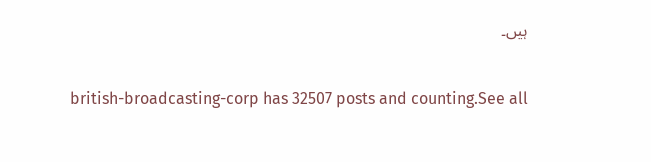ہیں۔

british-broadcasting-corp has 32507 posts and counting.See all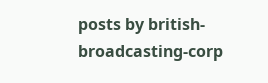posts by british-broadcasting-corp